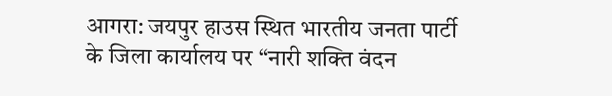आगरा: जयपुर हाउस स्थित भारतीय जनता पार्टी के जिला कार्यालय पर “नारी शक्ति वंदन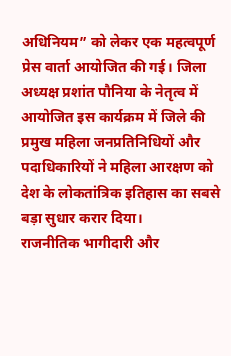अधिनियम” को लेकर एक महत्वपूर्ण प्रेस वार्ता आयोजित की गई। जिला अध्यक्ष प्रशांत पौनिया के नेतृत्व में आयोजित इस कार्यक्रम में जिले की प्रमुख महिला जनप्रतिनिधियों और पदाधिकारियों ने महिला आरक्षण को देश के लोकतांत्रिक इतिहास का सबसे बड़ा सुधार करार दिया।
राजनीतिक भागीदारी और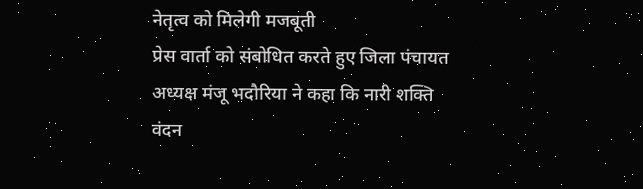नेतृत्व को मिलेगी मजबूती
प्रेस वार्ता को संबोधित करते हुए जिला पंचायत अध्यक्ष मंजू भदौरिया ने कहा कि नारी शक्ति वंदन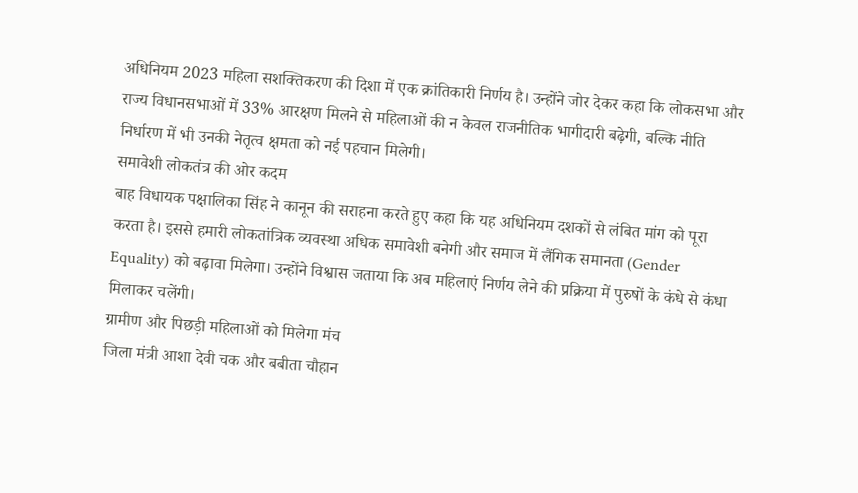अधिनियम 2023 महिला सशक्तिकरण की दिशा में एक क्रांतिकारी निर्णय है। उन्होंने जोर देकर कहा कि लोकसभा और राज्य विधानसभाओं में 33% आरक्षण मिलने से महिलाओं की न केवल राजनीतिक भागीदारी बढ़ेगी, बल्कि नीति निर्धारण में भी उनकी नेतृत्व क्षमता को नई पहचान मिलेगी।
समावेशी लोकतंत्र की ओर कदम
बाह विधायक पक्षालिका सिंह ने कानून की सराहना करते हुए कहा कि यह अधिनियम दशकों से लंबित मांग को पूरा करता है। इससे हमारी लोकतांत्रिक व्यवस्था अधिक समावेशी बनेगी और समाज में लैंगिक समानता (Gender Equality) को बढ़ावा मिलेगा। उन्होंने विश्वास जताया कि अब महिलाएं निर्णय लेने की प्रक्रिया में पुरुषों के कंधे से कंधा मिलाकर चलेंगी।
ग्रामीण और पिछड़ी महिलाओं को मिलेगा मंच
जिला मंत्री आशा देवी चक और बबीता चौहान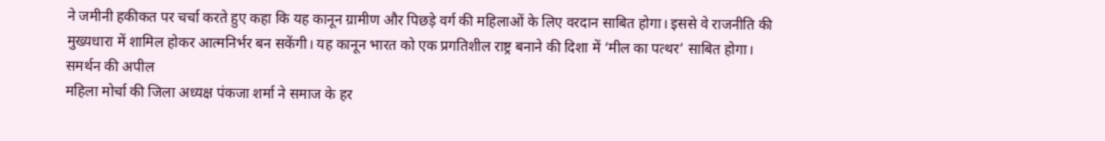ने जमीनी हकीकत पर चर्चा करते हुए कहा कि यह कानून ग्रामीण और पिछड़े वर्ग की महिलाओं के लिए वरदान साबित होगा। इससे वे राजनीति की मुख्यधारा में शामिल होकर आत्मनिर्भर बन सकेंगी। यह कानून भारत को एक प्रगतिशील राष्ट्र बनाने की दिशा में ‘मील का पत्थर’ साबित होगा।
समर्थन की अपील
महिला मोर्चा की जिला अध्यक्ष पंकजा शर्मा ने समाज के हर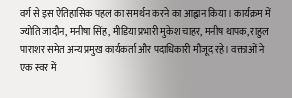वर्ग से इस ऐतिहासिक पहल का समर्थन करने का आह्वान किया। कार्यक्रम में ज्योति जादौन, मनीषा सिंह, मीडिया प्रभारी मुकेश चाहर, मनीष थापक, राहुल पाराशर समेत अन्य प्रमुख कार्यकर्ता और पदाधिकारी मौजूद रहे। वक्ताओं ने एक स्वर में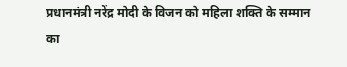प्रधानमंत्री नरेंद्र मोदी के विजन को महिला शक्ति के सम्मान का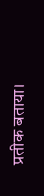प्रतीक बताया।